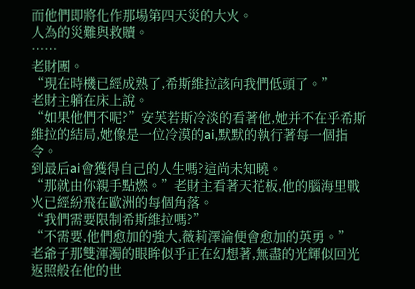而他們即將化作那場第四天災的大火。
人為的災難與救贖。
……
老財團。
“現在時機已經成熟了,希斯維拉該向我們低頭了。”
老財主躺在床上說。
“如果他們不呢?”安芙若斯冷淡的看著他,她并不在乎希斯維拉的結局,她像是一位冷漠的ai,默默的執行著每一個指令。
到最后ai會獲得自己的人生嗎?這尚未知曉。
“那就由你親手點燃。”老財主看著天花板,他的腦海里戰火已經紛飛在歐洲的每個角落。
“我們需要限制希斯維拉嗎?”
“不需要,他們愈加的強大,薇莉澤淪便會愈加的英勇。”
老爺子那雙渾濁的眼眸似乎正在幻想著,無盡的光輝似回光返照般在他的世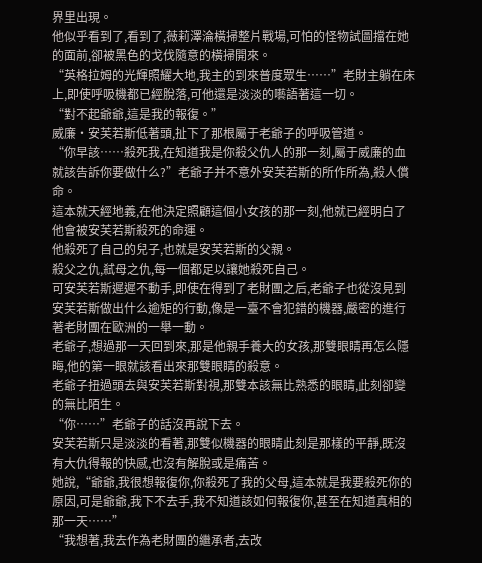界里出現。
他似乎看到了,看到了,薇莉澤淪橫掃整片戰場,可怕的怪物試圖擋在她的面前,卻被黑色的戈伐隨意的橫掃開來。
“英格拉姆的光輝照耀大地,我主的到來普度眾生……”老財主躺在床上,即使呼吸機都已經脫落,可他還是淡淡的囈語著這一切。
“對不起爺爺,這是我的報復。”
威廉·安芙若斯低著頭,扯下了那根屬于老爺子的呼吸管道。
“你早該……殺死我,在知道我是你殺父仇人的那一刻,屬于威廉的血就該告訴你要做什么?”老爺子并不意外安芙若斯的所作所為,殺人償命。
這本就天經地義,在他決定照顧這個小女孩的那一刻,他就已經明白了他會被安芙若斯殺死的命運。
他殺死了自己的兒子,也就是安芙若斯的父親。
殺父之仇,弒母之仇,每一個都足以讓她殺死自己。
可安芙若斯遲遲不動手,即使在得到了老財團之后,老爺子也從沒見到安芙若斯做出什么逾矩的行動,像是一臺不會犯錯的機器,嚴密的進行著老財團在歐洲的一舉一動。
老爺子,想過那一天回到來,那是他親手養大的女孩,那雙眼睛再怎么隱晦,他的第一眼就該看出來那雙眼睛的殺意。
老爺子扭過頭去與安芙若斯對視,那雙本該無比熟悉的眼睛,此刻卻變的無比陌生。
“你……”老爺子的話沒再說下去。
安芙若斯只是淡淡的看著,那雙似機器的眼睛此刻是那樣的平靜,既沒有大仇得報的快感,也沒有解脫或是痛苦。
她說,“爺爺,我很想報復你,你殺死了我的父母,這本就是我要殺死你的原因,可是爺爺,我下不去手,我不知道該如何報復你,甚至在知道真相的那一天……”
“我想著,我去作為老財團的繼承者,去改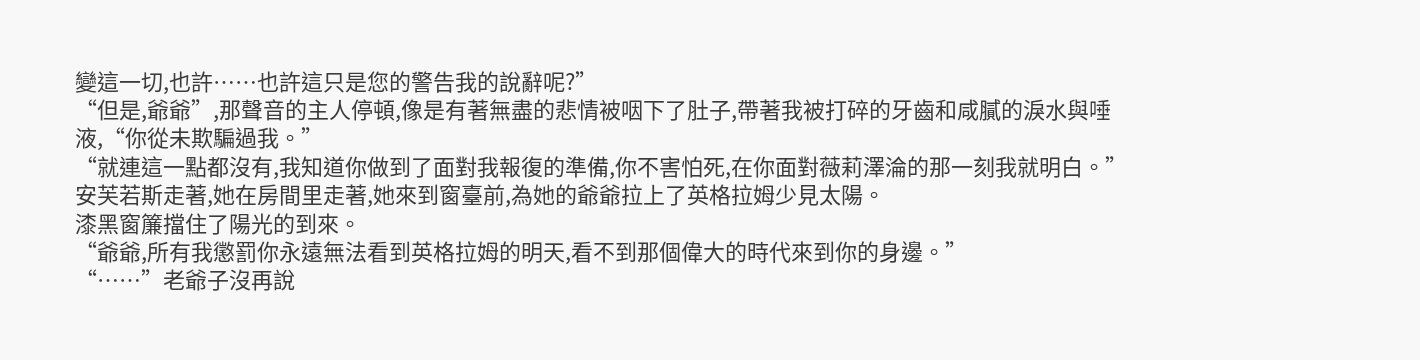變這一切,也許……也許這只是您的警告我的說辭呢?”
“但是,爺爺”,那聲音的主人停頓,像是有著無盡的悲情被咽下了肚子,帶著我被打碎的牙齒和咸膩的淚水與唾液,“你從未欺騙過我。”
“就連這一點都沒有,我知道你做到了面對我報復的準備,你不害怕死,在你面對薇莉澤淪的那一刻我就明白。”
安芙若斯走著,她在房間里走著,她來到窗臺前,為她的爺爺拉上了英格拉姆少見太陽。
漆黑窗簾擋住了陽光的到來。
“爺爺,所有我懲罰你永遠無法看到英格拉姆的明天,看不到那個偉大的時代來到你的身邊。”
“……”老爺子沒再說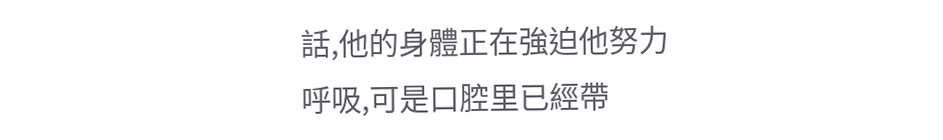話,他的身體正在強迫他努力呼吸,可是口腔里已經帶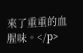來了重重的血腥味。</p>